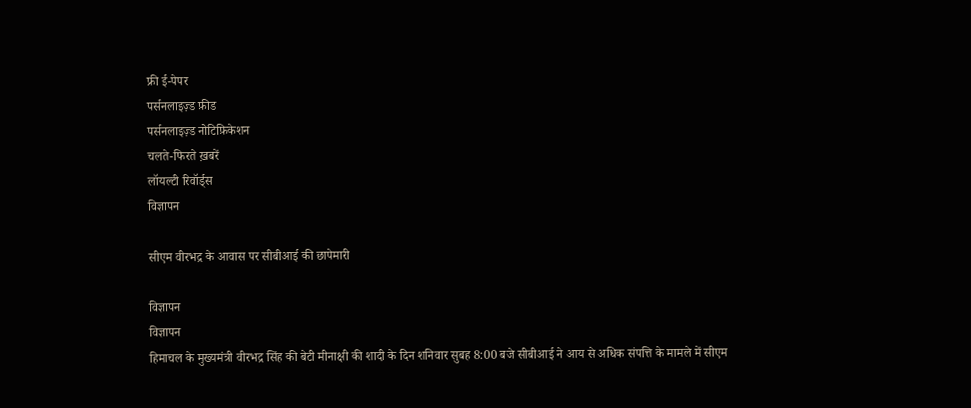फ्री ई-पेपर
पर्सनलाइज़्ड फ़ीड
पर्सनलाइज़्ड नोटिफ़िकेशन
चलते-फिरते ख़बरें
लॉयल्टी रिवॉर्ड्स
विज्ञापन

सीएम वीरभद्र के आवास पर सीबीआई की छापेमारी

विज्ञापन
विज्ञापन
हिमाचल के मुख्यमंत्री वीरभद्र सिंह की बेटी मीनाक्षी की शादी के दिन शनिवार सुबह 8:00 बजे सीबीआई ने आय से अधिक संपत्ति के मामले में सीएम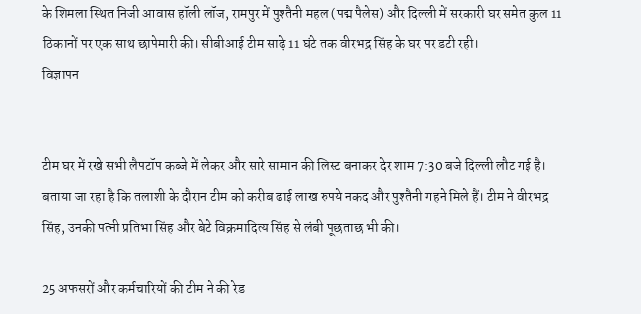के शिमला स्थित निजी आवास हॉली लॉज, रामपुर में पुश्तैनी महल (पद्म पैलेस) और दिल्ली में सरकारी घर समेत कुल 11 ठिकानों पर एक साथ छापेमारी की। सीबीआई टीम साढ़े 11 घंटे तक वीरभद्र सिंह के घर पर डटी रही।
विज्ञापन


टीम घर में रखे सभी लैपटॉप कब्जे में लेकर और सारे सामान की लिस्ट बनाकर देर शाम 7:30 बजे दिल्ली लौट गई है। बताया जा रहा है कि तलाशी के दौरान टीम को करीब ढाई लाख रुपये नकद और पुश्तैनी गहने मिले हैं। टीम ने वीरभद्र सिंह, उनकी पत्नी प्रतिभा सिंह और बेटे विक्रमादित्य सिंह से लंबी पूछताछ भी की।

25 अफसरों और कर्मचारियों की टीम ने की रेड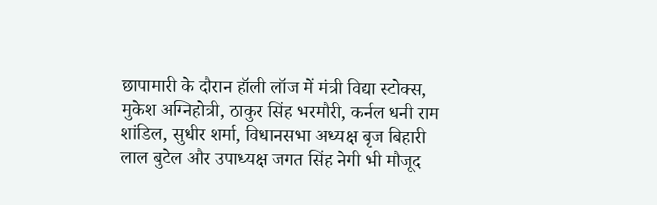छापामारी के दौरान हॉली लॉज में मंत्री विद्या स्टोक्स, मुकेश अग्निहोत्री, ठाकुर सिंह भरमौरी, कर्नल धनी राम शांडिल, सुधीर शर्मा, विधानसभा अध्यक्ष बृज बिहारी लाल बुटेल और उपाध्यक्ष जगत सिंह नेगी भी मौजूद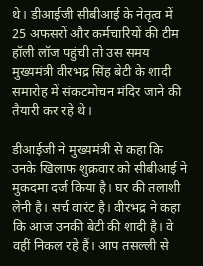थे। डीआईजी सीबीआई के नेतृत्व में 25 अफसरों और कर्मचारियों की टीम हॉली लॉज पहुंची तो उस समय मुख्यमंत्री वीरभद्र सिंह बेटी के शादी समारोह में संकटमोचन मंदिर जाने की तैयारी कर रहे थे।

डीआईजी ने मुख्यमंत्री से कहा कि उनके खिलाफ शुक्रवार को सीबीआई ने मुकदमा दर्ज किया है। घर की तलाशी लेनी है। सर्च वारंट है। वीरभद्र ने कहा कि आज उनकी बेटी की शादी है। वे वहीं निकल रहे हैं। आप तसल्ली से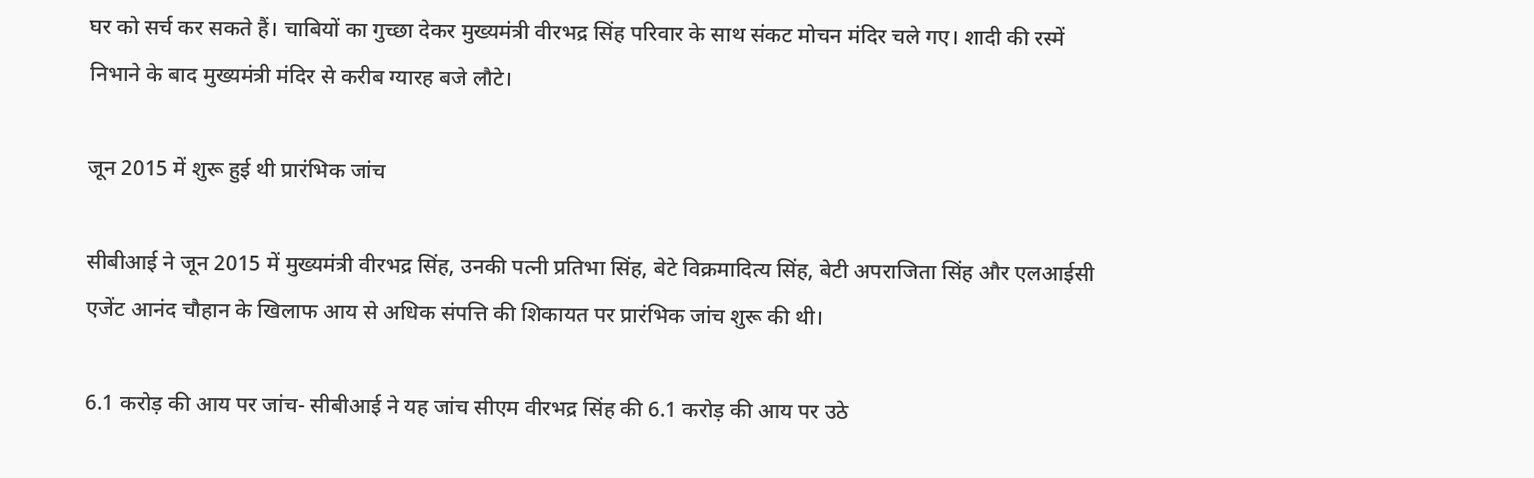घर को सर्च कर सकते हैं। चाबियों का गुच्छा देकर मुख्यमंत्री वीरभद्र सिंह परिवार के साथ संकट मोचन मंदिर चले गए। शादी की रस्में निभाने के बाद मुख्यमंत्री मंदिर से करीब ग्यारह बजे लौटे।

जून 2015 में शुरू हुई थी प्रारंभिक जांच

सीबीआई ने जून 2015 में मुख्यमंत्री वीरभद्र सिंह, उनकी पत्नी प्रतिभा सिंह, बेटे विक्रमादित्य सिंह, बेटी अपराजिता सिंह और एलआईसी एजेंट आनंद चौहान के खिलाफ आय से अधिक संपत्ति की शिकायत पर प्रारंभिक जांच शुरू की थी।

6.1 करोड़ की आय पर जांच- सीबीआई ने यह जांच सीएम वीरभद्र सिंह की 6.1 करोड़ की आय पर उठे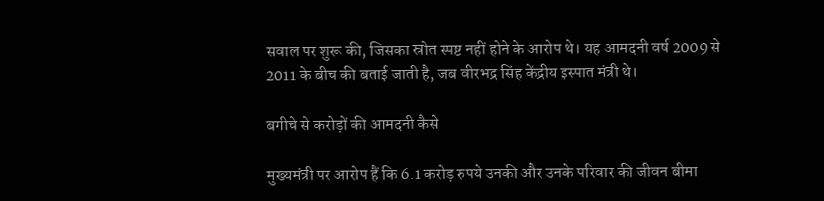सवाल पर शुरू की, जिसका स्रोत स्पष्ट नहीं होने के आरोप थे। यह आमदनी वर्ष 2009 से 2011 के बीच की बताई जाती है, जब वीरभद्र सिंह केंद्रीय इस्पात मंत्री थे।

बगीचे से करोड़ों की आमदनी कैसे

मुख्यमंत्री पर आरोप हैं कि 6.1 करोड़ रुपये उनकी और उनके परिवार की जीवन बीमा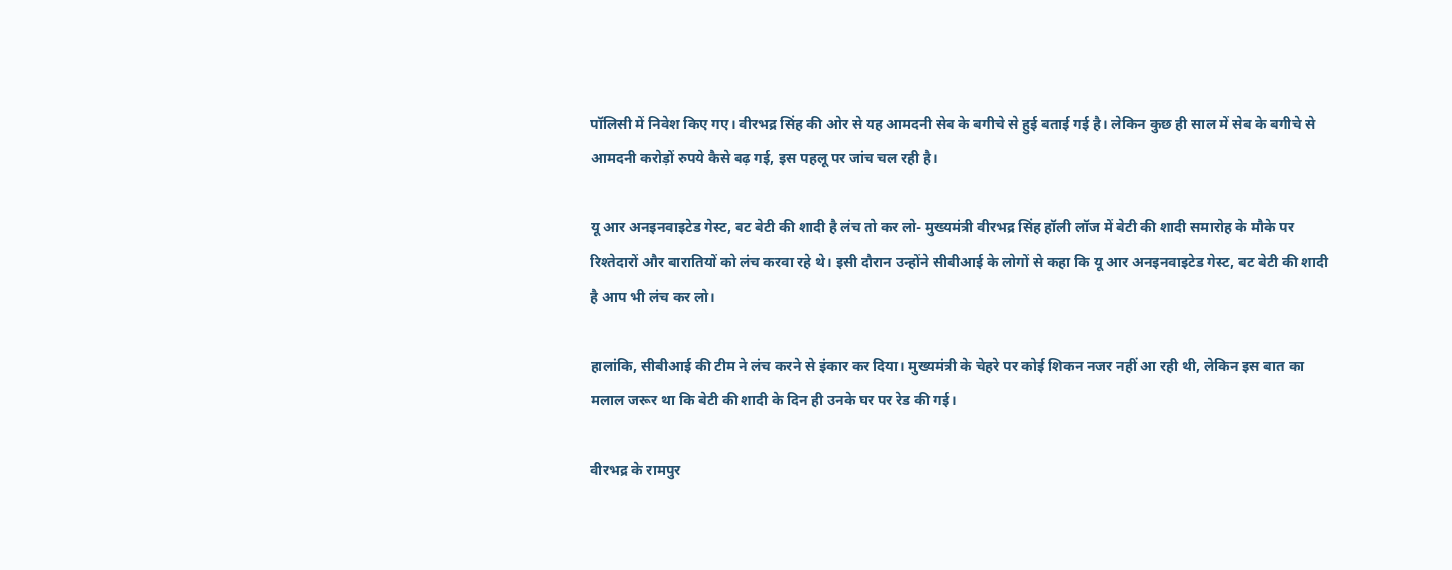पॉलिसी में निवेश किए गए। वीरभद्र सिंह की ओर से यह आमदनी सेब के बगीचे से हुई बताई गई है। लेकिन कुछ ही साल में सेब के बगीचे से आमदनी करोड़ों रुपये कैसे बढ़ गई, इस पहलू पर जांच चल रही है।

यू आर अनइनवाइटेड गेस्ट, बट बेटी की शादी है लंच तो कर लो- मुख्यमंत्री वीरभद्र सिंह हॉली लॉज में बेटी की शादी समारोह के मौके पर रिश्तेदारों और बारातियों को लंच करवा रहे थे। इसी दौरान उन्होंने सीबीआई के लोगों से कहा कि यू आर अनइनवाइटेड गेस्ट, बट बेटी की शादी है आप भी लंच कर लो।

हालांकि, सीबीआई की टीम ने लंच करने से इंकार कर दिया। मुख्यमंत्री के चेहरे पर कोई शिकन नजर नहीं आ रही थी, लेकिन इस बात का मलाल जरूर था कि बेटी की शादी के दिन ही उनके घर पर रेड की गई।

वीरभद्र के रामपुर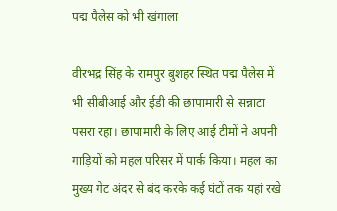पद्म पैलेस को भी खंगाला

वीरभद्र सिंह के रामपुर बुशहर स्थित पद्म पैलेस में भी सीबीआई और ईडी की छापामारी से सन्नाटा पसरा रहा। छापामारी के लिए आई टीमों ने अपनी गाड़ियों को महल परिसर में पार्क किया। महल का मुख्य गेट अंदर से बंद करके कई घंटों तक यहां रखे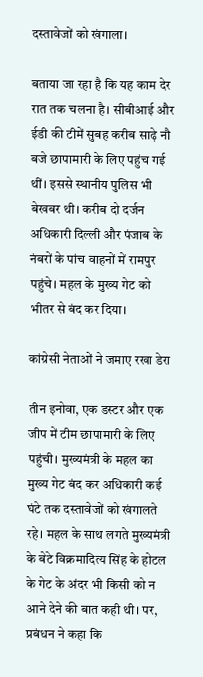दस्तावेजों को खंगाला।

बताया जा रहा है कि यह काम देर रात तक चलना है। सीबीआई और ईडी की टीमें सुबह करीब साढ़े नौ बजे छापामारी के लिए पहुंच गई थीं। इससे स्थानीय पुलिस भी बेखबर थी। करीब दो दर्जन अधिकारी दिल्ली और पंजाब के नंबरों के पांच वाहनों में रामपुर पहुंचे। महल के मुख्य गेट को भीतर से बंद कर दिया।

कांग्रेसी नेताओं ने जमाए रखा डेरा

तीन इनोवा, एक डस्टर और एक जीप में टीम छापामारी के लिए पहुंची। मुख्यमंत्री के महल का मुख्य गेट बंद कर अधिकारी कई घंटे तक दस्तावेजों को खंगालते रहे। महल के साथ लगते मुख्यमंत्री के बेटे विक्रमादित्य सिंह के होटल के गेट के अंदर भी किसी को न आने देने की बात कही थी। पर, प्रबंधन ने कहा कि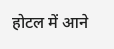होटल में आने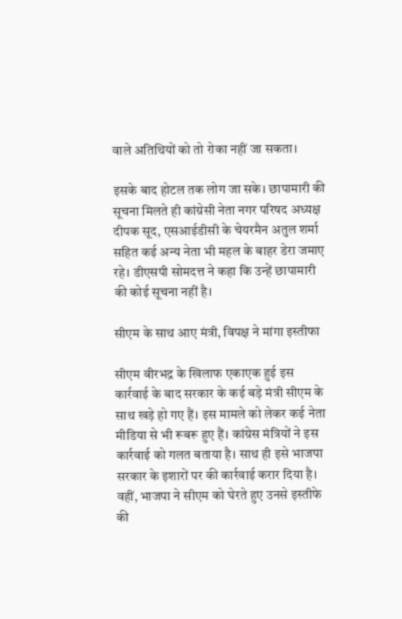वाले अतिथियों को तो रोका नहीं जा सकता।

इसके बाद होटल तक लोग जा सके। छापामारी की सूचना मिलते ही कांग्रेसी नेता नगर परिषद अध्यक्ष दीपक सूद, एसआईडीसी के चेयरमैन अतुल शर्मा सहित कई अन्य नेता भी महल के बाहर डेरा जमाए रहे। डीएसपी सोमदत्त ने कहा कि उन्हें छापामारी की कोई सूचना नहीं है।

सीएम के साथ आए मंत्री, विपक्ष ने मांगा इस्तीफा

सीएम वीरभद्र के खिलाफ एकाएक हुई इस कार्रवाई के बाद सरकार के कई बड़े मंत्री सीएम के साथ खड़े हो गए हैं। इस मामले को लेकर कई नेता मीडिया से भी रूबरू हुए हैं। कांग्रेस मंत्रियों ने इस कार्रवाई को गलत बताया है। साथ ही इसे भाजपा सरकार के इशारों पर की कार्रवाई करार दिया है। वहीं, भाजपा ने सीएम को घेरते हुए उनसे इस्तीफे की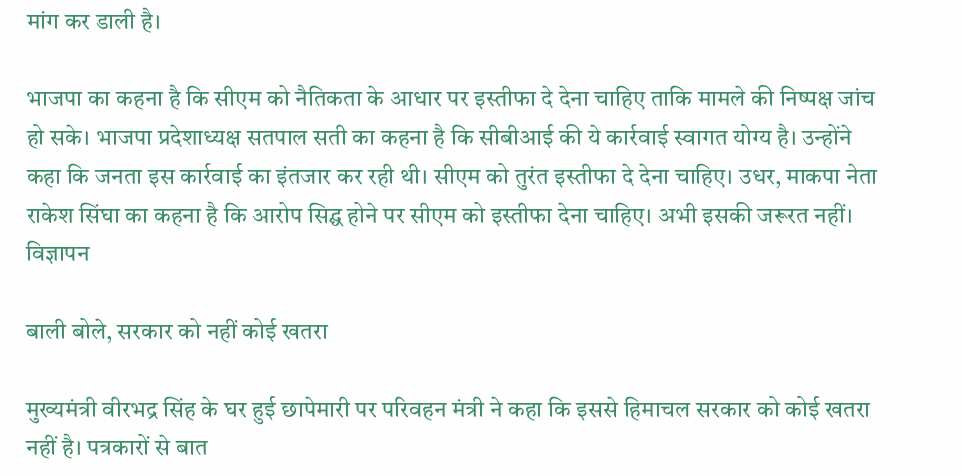मांग कर डाली है।

भाजपा का कहना है कि सीएम को नैतिकता के आधार पर इस्तीफा दे देना चाहिए ताकि मामले की निष्पक्ष जांच हो सके। भाजपा प्रदेशाध्यक्ष सतपाल सती का कहना है कि सीबीआई की ये कार्रवाई स्वागत योग्य है। उन्होंने कहा कि जनता इस कार्रवाई का इंतजार कर रही थी। सीएम को तुरंत इस्तीफा दे देना चाहिए। उधर, माकपा नेता राकेश सिंघा का कहना है कि आरोप सिद्घ होने पर सीएम को इस्तीफा देना चाहिए। अभी इसकी जरूरत नहीं।
विज्ञापन

बाली बोले, सरकार को नहीं कोई खतरा

मुख्यमंत्री वीरभद्र सिंह के घर हुई छापेमारी पर परिवहन मंत्री ने कहा कि इससे हिमाचल सरकार को कोई खतरा नहीं है। पत्रकारों से बात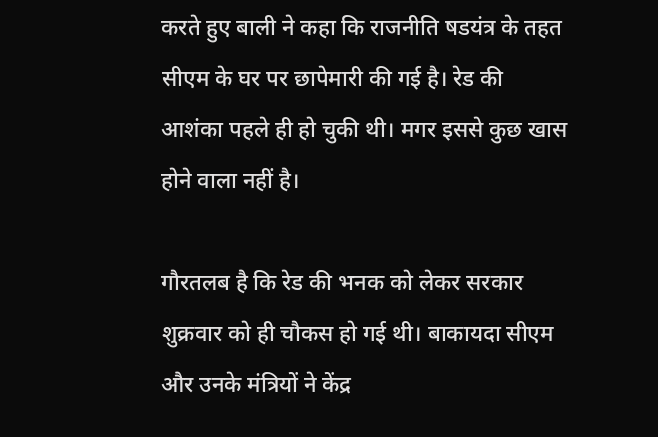करते हुए बाली ने कहा कि राजनीति षडयंत्र के तहत सीएम के घर पर छापेमारी की गई है। रेड की आशंका पहले ही हो चुकी थी। मगर इससे कुछ खास होने वाला नहीं है।

गौरतलब है कि रेड की भनक को लेकर सरकार शुक्रवार को ही चौकस हो गई थी। बाकायदा सीएम और उनके मंत्रियों ने केंद्र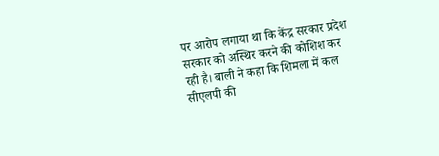पर आरोप लगाया था कि केंद्र सरकार प्रदेश सरकार को अस्थिर करने की कोशिश कर रही है। बाली ने कहा कि शिमला में कल सीएलपी की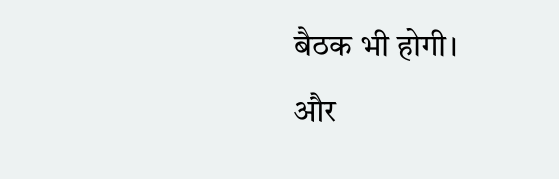बैठक भी होगी।
और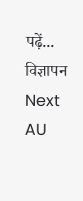पढ़ें...
विज्ञापन
Next
AU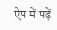ऐप में पढ़ें